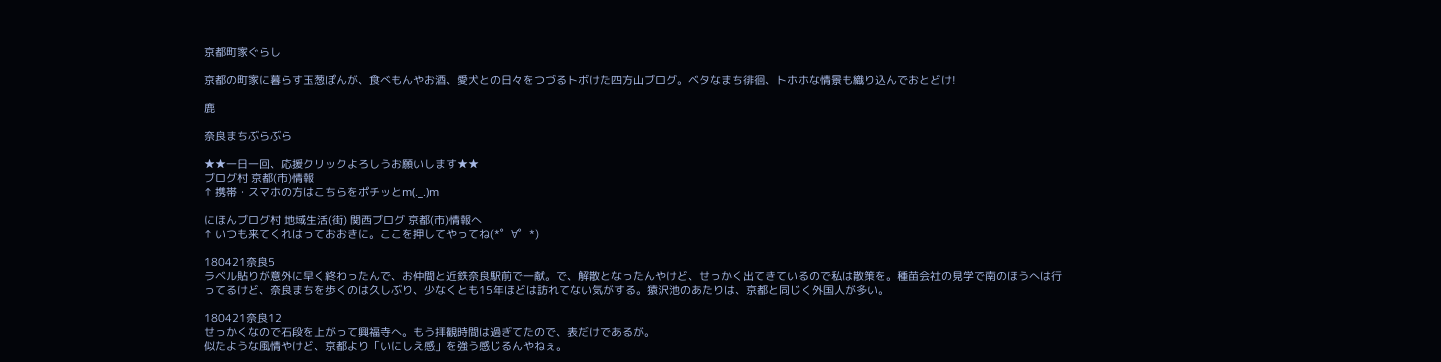京都町家ぐらし

京都の町家に暮らす玉葱ぽんが、食べもんやお酒、愛犬との日々をつづるトボけた四方山ブログ。ベタなまち徘徊、トホホな情景も織り込んでおとどけ!

鹿

奈良まちぶらぶら

★★一日一回、応援クリックよろしうお願いします★★
ブログ村 京都(市)情報
↑ 携帯・スマホの方はこちらをポチッとm(._.)m

にほんブログ村 地域生活(街) 関西ブログ 京都(市)情報へ
↑ いつも来てくれはっておおきに。ここを押してやってね(*゜∀゜*)

180421奈良5
ラベル貼りが意外に早く終わったんで、お仲間と近鉄奈良駅前で一献。で、解散となったんやけど、せっかく出てきているので私は散策を。種苗会社の見学で南のほうへは行ってるけど、奈良まちを歩くのは久しぶり、少なくとも15年ほどは訪れてない気がする。猿沢池のあたりは、京都と同じく外国人が多い。

180421奈良12
せっかくなので石段を上がって興福寺へ。もう拝観時間は過ぎてたので、表だけであるが。
似たような風情やけど、京都より「いにしえ感」を強う感じるんやねぇ。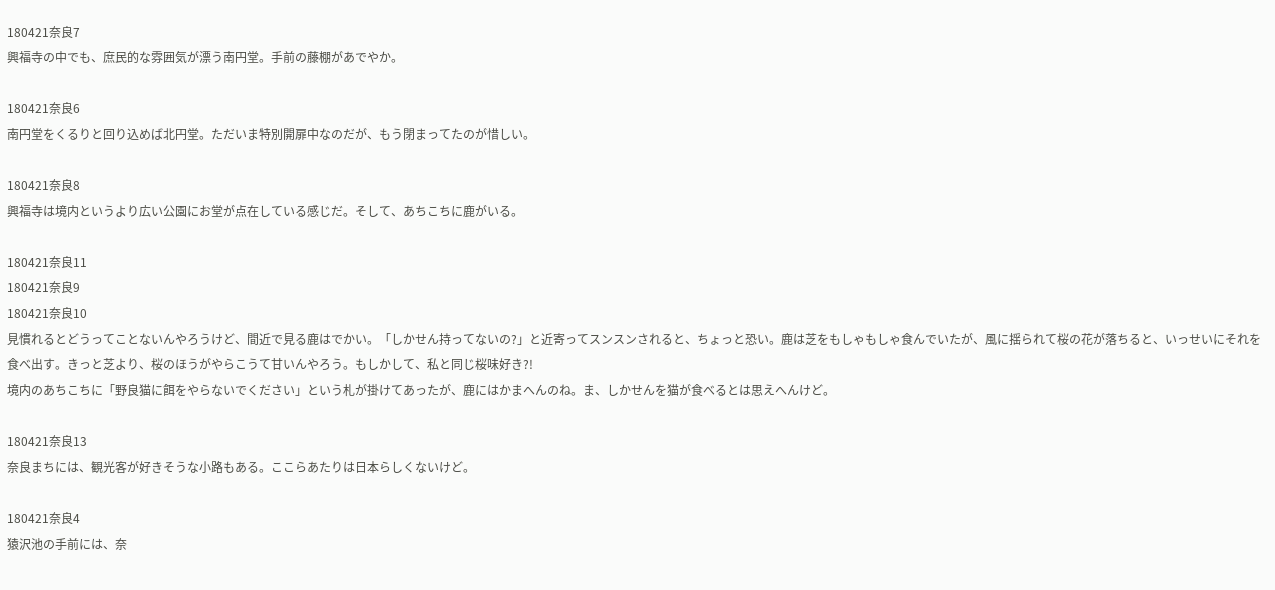180421奈良7
興福寺の中でも、庶民的な雰囲気が漂う南円堂。手前の藤棚があでやか。

180421奈良6
南円堂をくるりと回り込めば北円堂。ただいま特別開扉中なのだが、もう閉まってたのが惜しい。

180421奈良8
興福寺は境内というより広い公園にお堂が点在している感じだ。そして、あちこちに鹿がいる。

180421奈良11
180421奈良9
180421奈良10
見慣れるとどうってことないんやろうけど、間近で見る鹿はでかい。「しかせん持ってないの?」と近寄ってスンスンされると、ちょっと恐い。鹿は芝をもしゃもしゃ食んでいたが、風に揺られて桜の花が落ちると、いっせいにそれを食べ出す。きっと芝より、桜のほうがやらこうて甘いんやろう。もしかして、私と同じ桜味好き?!
境内のあちこちに「野良猫に餌をやらないでください」という札が掛けてあったが、鹿にはかまへんのね。ま、しかせんを猫が食べるとは思えへんけど。

180421奈良13
奈良まちには、観光客が好きそうな小路もある。ここらあたりは日本らしくないけど。

180421奈良4
猿沢池の手前には、奈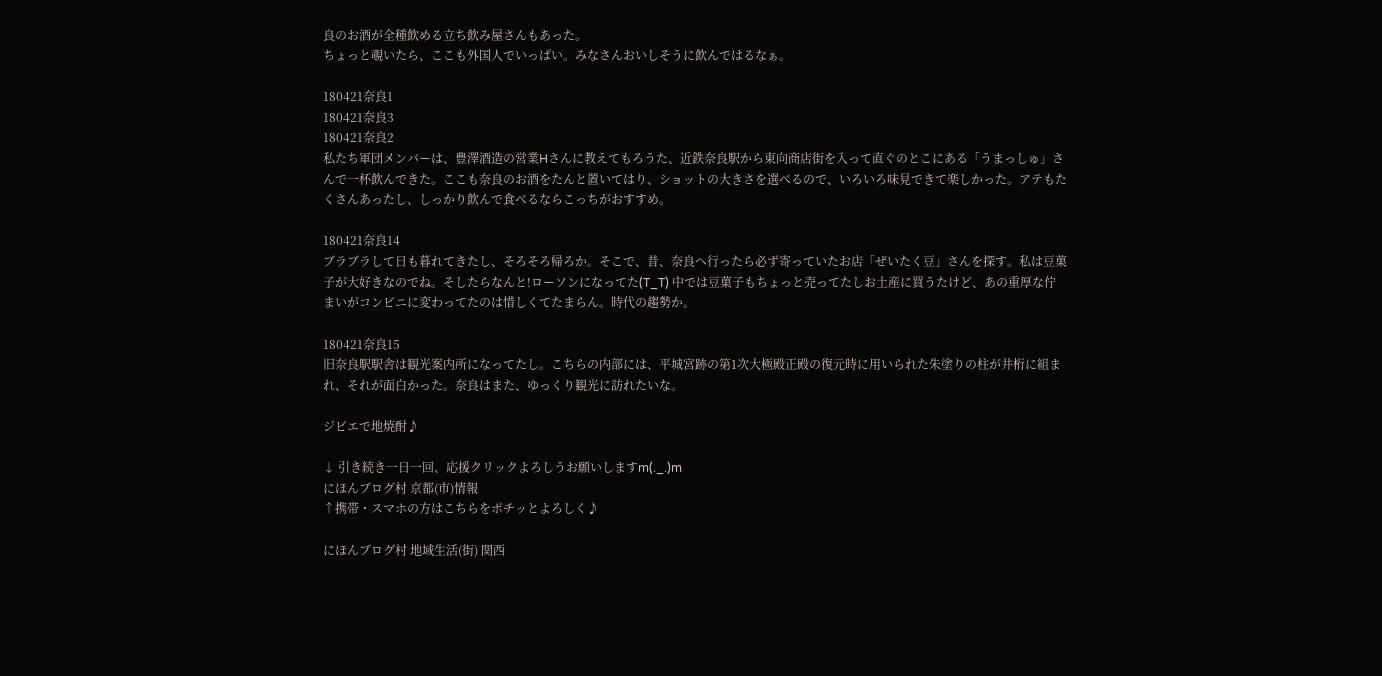良のお酒が全種飲める立ち飲み屋さんもあった。
ちょっと覗いたら、ここも外国人でいっぱい。みなさんおいしそうに飲んではるなぁ。

180421奈良1
180421奈良3
180421奈良2
私たち軍団メンバーは、豊澤酒造の営業Hさんに教えてもろうた、近鉄奈良駅から東向商店街を入って直ぐのとこにある「うまっしゅ」さんで一杯飲んできた。ここも奈良のお酒をたんと置いてはり、ショットの大きさを選べるので、いろいろ味見できて楽しかった。アテもたくさんあったし、しっかり飲んで食べるならこっちがおすすめ。

180421奈良14
ブラブラして日も暮れてきたし、そろそろ帰ろか。そこで、昔、奈良へ行ったら必ず寄っていたお店「ぜいたく豆」さんを探す。私は豆菓子が大好きなのでね。そしたらなんと!ローソンになってた(T_T) 中では豆菓子もちょっと売ってたしお土産に買うたけど、あの重厚な佇まいがコンビニに変わってたのは惜しくてたまらん。時代の趨勢か。

180421奈良15
旧奈良駅駅舎は観光案内所になってたし。こちらの内部には、平城宮跡の第1次大極殿正殿の復元時に用いられた朱塗りの柱が井桁に組まれ、それが面白かった。奈良はまた、ゆっくり観光に訪れたいな。

ジビエで地焼酎♪

↓ 引き続き一日一回、応援クリックよろしうお願いしますm(._.)m
にほんブログ村 京都(市)情報
↑携帯・スマホの方はこちらをポチッとよろしく♪

にほんブログ村 地域生活(街) 関西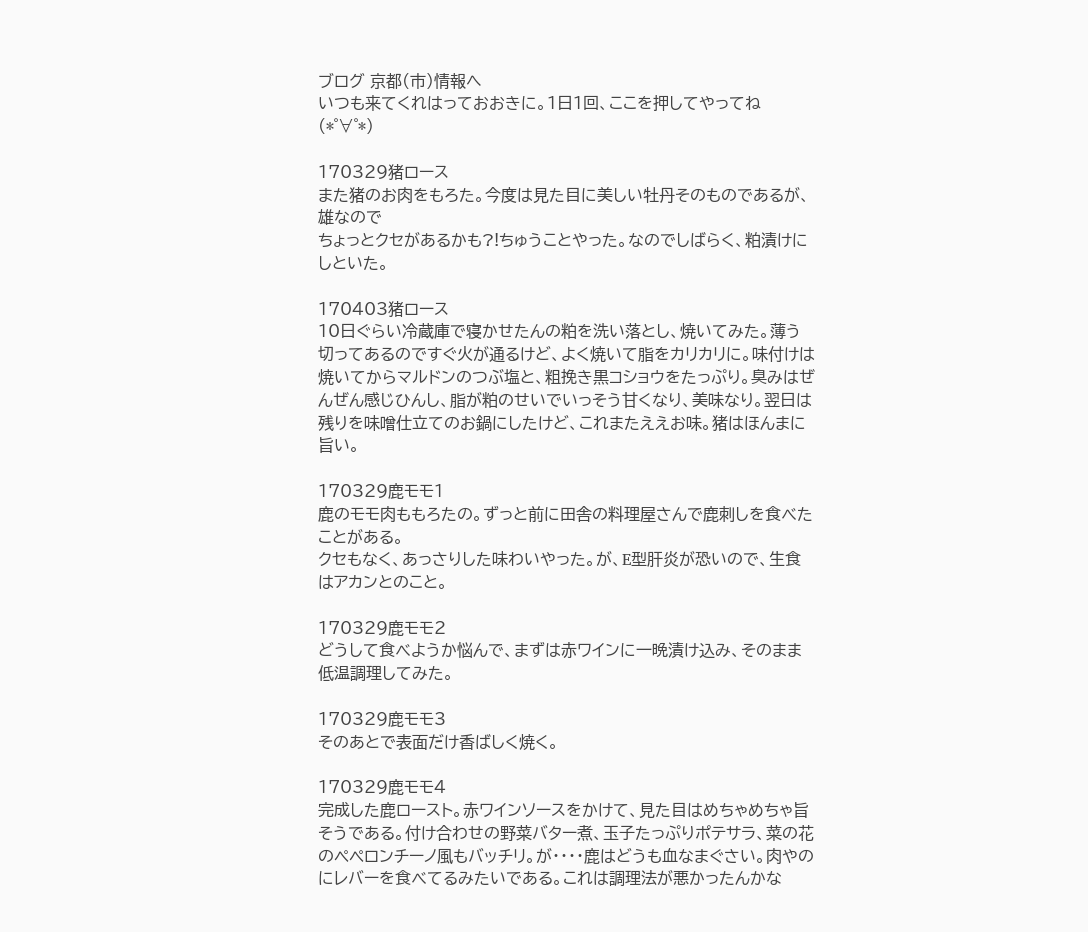ブログ 京都(市)情報へ
いつも来てくれはっておおきに。1日1回、ここを押してやってね(*゜∀゜*)

170329猪ロース
また猪のお肉をもろた。今度は見た目に美しい牡丹そのものであるが、雄なので
ちょっとクセがあるかも?!ちゅうことやった。なのでしばらく、粕漬けにしといた。

170403猪ロース
10日ぐらい冷蔵庫で寝かせたんの粕を洗い落とし、焼いてみた。薄う切ってあるのですぐ火が通るけど、よく焼いて脂をカリカリに。味付けは焼いてからマルドンのつぶ塩と、粗挽き黒コショウをたっぷり。臭みはぜんぜん感じひんし、脂が粕のせいでいっそう甘くなり、美味なり。翌日は残りを味噌仕立てのお鍋にしたけど、これまたええお味。猪はほんまに旨い。

170329鹿モモ1
鹿のモモ肉ももろたの。ずっと前に田舎の料理屋さんで鹿刺しを食べたことがある。
クセもなく、あっさりした味わいやった。が、E型肝炎が恐いので、生食はアカンとのこと。

170329鹿モモ2
どうして食べようか悩んで、まずは赤ワインに一晩漬け込み、そのまま低温調理してみた。

170329鹿モモ3
そのあとで表面だけ香ばしく焼く。

170329鹿モモ4
完成した鹿ロースト。赤ワインソースをかけて、見た目はめちゃめちゃ旨そうである。付け合わせの野菜バター煮、玉子たっぷりポテサラ、菜の花のペペロンチーノ風もバッチリ。が・・・・鹿はどうも血なまぐさい。肉やのにレバーを食べてるみたいである。これは調理法が悪かったんかな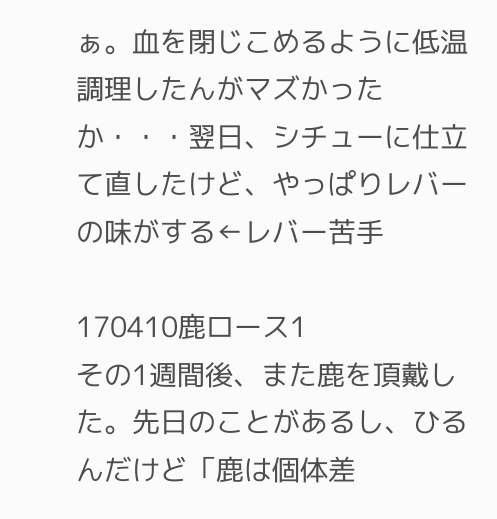ぁ。血を閉じこめるように低温調理したんがマズかったか・・・翌日、シチューに仕立て直したけど、やっぱりレバーの味がする←レバー苦手

170410鹿ロース1
その1週間後、また鹿を頂戴した。先日のことがあるし、ひるんだけど「鹿は個体差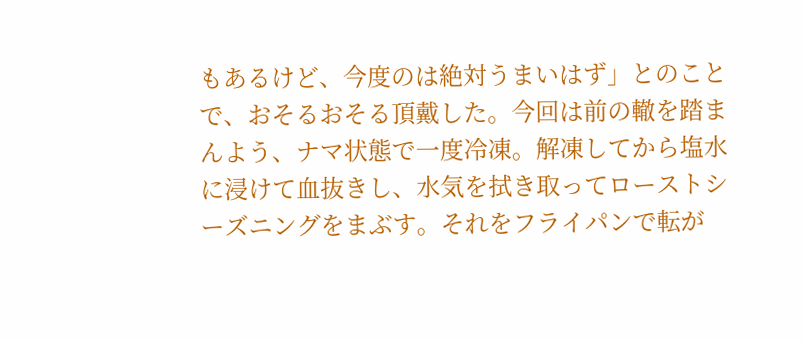もあるけど、今度のは絶対うまいはず」とのことで、おそるおそる頂戴した。今回は前の轍を踏まんよう、ナマ状態で一度冷凍。解凍してから塩水に浸けて血抜きし、水気を拭き取ってローストシーズニングをまぶす。それをフライパンで転が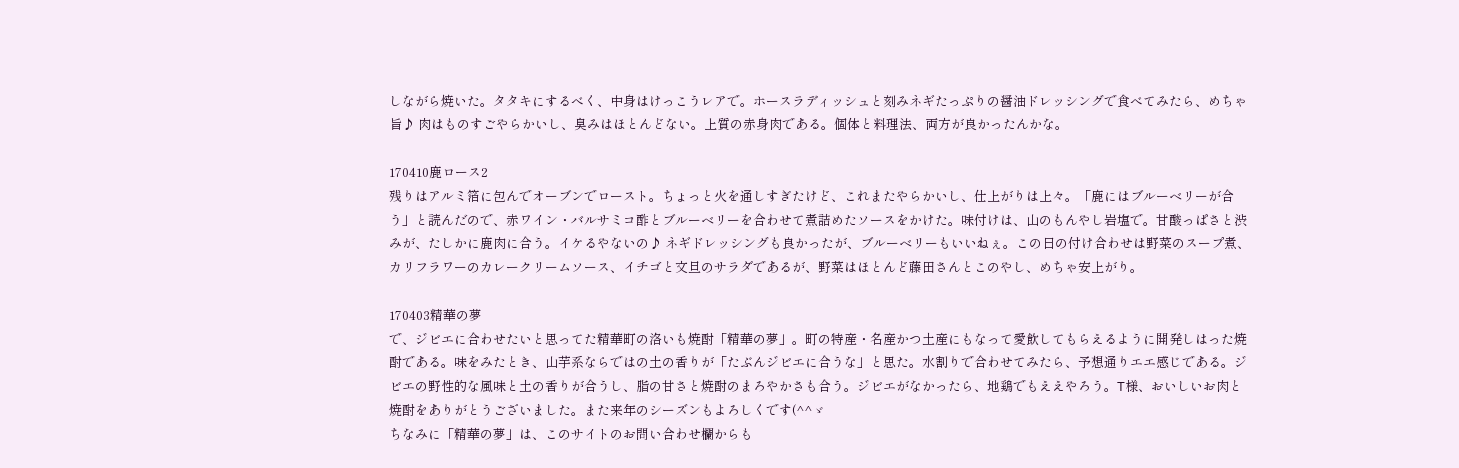しながら焼いた。タタキにするべく、中身はけっこうレアで。ホースラディッシュと刻みネギたっぷりの醤油ドレッシングで食べてみたら、めちゃ旨♪ 肉はものすごやらかいし、臭みはほとんどない。上質の赤身肉である。個体と料理法、両方が良かったんかな。

170410鹿ロース2
残りはアルミ箔に包んでオーブンでロースト。ちょっと火を通しすぎたけど、これまたやらかいし、仕上がりは上々。「鹿にはブルーベリーが合う」と読んだので、赤ワイン・バルサミコ酢とブルーベリーを合わせて煮詰めたソースをかけた。味付けは、山のもんやし岩塩で。甘酸っぱさと渋みが、たしかに鹿肉に合う。イケるやないの♪ ネギドレッシングも良かったが、ブルーベリーもいいねぇ。この日の付け合わせは野菜のスープ煮、カリフラワーのカレークリームソース、イチゴと文旦のサラダであるが、野菜はほとんど藤田さんとこのやし、めちゃ安上がり。

170403精華の夢
で、ジビエに合わせたいと思ってた精華町の洛いも焼酎「精華の夢」。町の特産・名産かつ土産にもなって愛飲してもらえるように開発しはった焼酎である。味をみたとき、山芋系ならではの土の香りが「たぶんジビエに合うな」と思た。水割りで合わせてみたら、予想通りエエ感じである。ジビエの野性的な風味と土の香りが合うし、脂の甘さと焼酎のまろやかさも合う。ジビエがなかったら、地鶏でもええやろう。T様、おいしいお肉と焼酎をありがとうございました。また来年のシーズンもよろしくです(^^ゞ
ちなみに「精華の夢」は、このサイトのお問い合わせ欄からも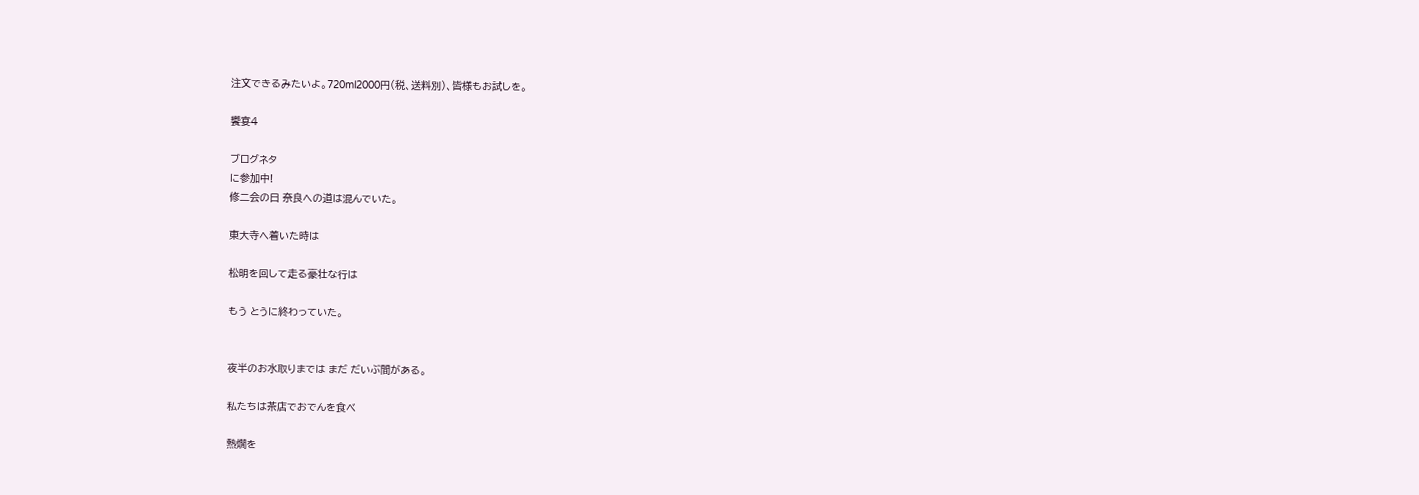注文できるみたいよ。720ml2000円(税、送料別)、皆様もお試しを。

饗宴4

ブログネタ
に参加中!
修二会の日 奈良への道は混んでいた。

東大寺へ着いた時は

松明を回して走る豪壮な行は

もう とうに終わっていた。


夜半のお水取りまでは まだ だいぶ間がある。

私たちは茶店でおでんを食べ

熱燗を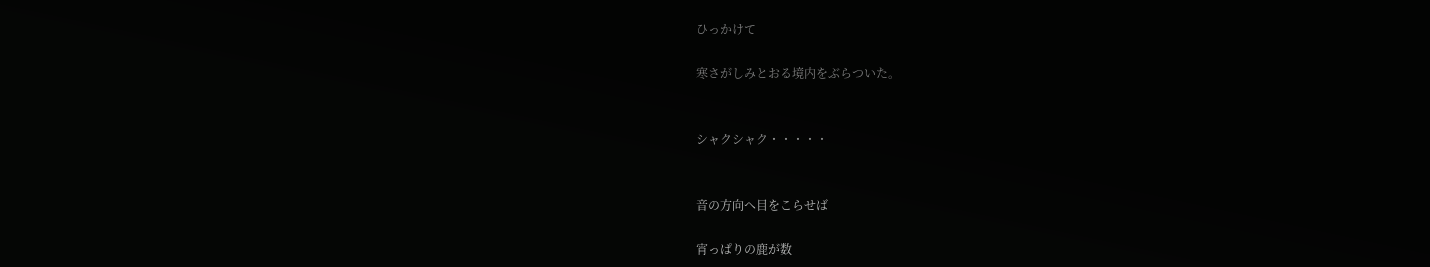ひっかけて

寒さがしみとおる境内をぶらついた。


シャクシャク・・・・・


音の方向へ目をこらせば

宵っぱりの鹿が数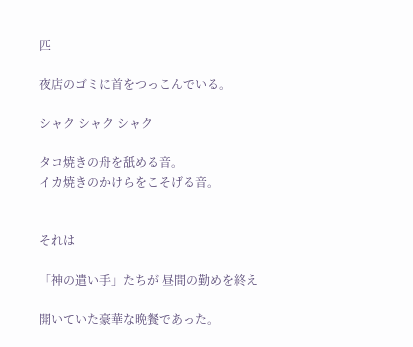匹

夜店のゴミに首をつっこんでいる。

シャク シャク シャク

タコ焼きの舟を舐める音。
イカ焼きのかけらをこそげる音。


それは

「神の遣い手」たちが 昼間の勤めを終え

開いていた豪華な晩餐であった。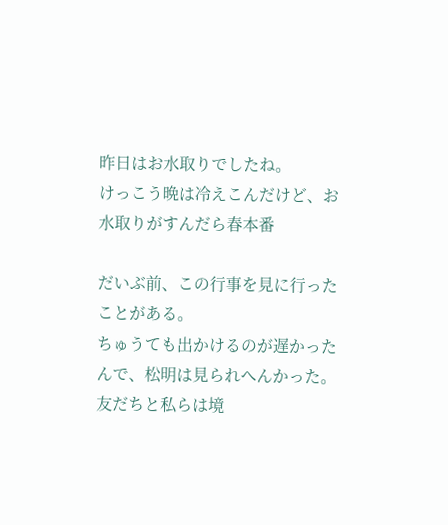昨日はお水取りでしたね。
けっこう晩は冷えこんだけど、お水取りがすんだら春本番

だいぶ前、この行事を見に行ったことがある。
ちゅうても出かけるのが遅かったんで、松明は見られへんかった。
友だちと私らは境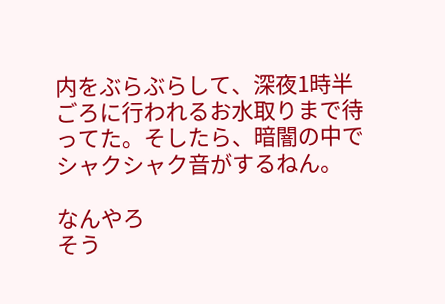内をぶらぶらして、深夜1時半ごろに行われるお水取りまで待ってた。そしたら、暗闇の中でシャクシャク音がするねん。

なんやろ
そう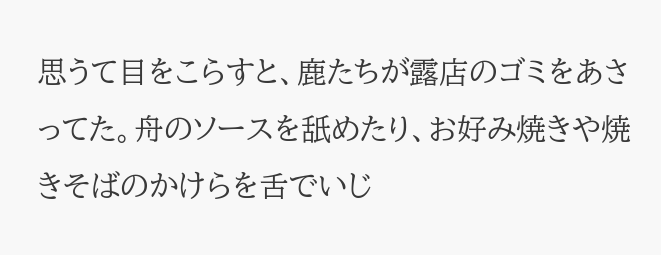思うて目をこらすと、鹿たちが露店のゴミをあさってた。舟のソースを舐めたり、お好み焼きや焼きそばのかけらを舌でいじ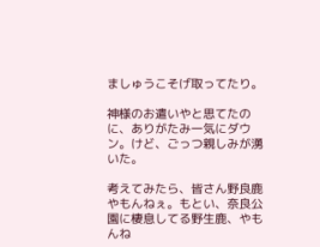ましゅうこそげ取ってたり。

神様のお遣いやと思てたのに、ありがたみ一気にダウン。けど、ごっつ親しみが湧いた。

考えてみたら、皆さん野良鹿やもんねぇ。もとい、奈良公園に棲息してる野生鹿、やもんね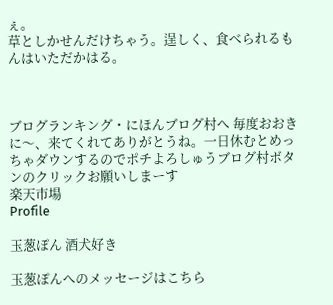ぇ。
草としかせんだけちゃう。逞しく、食べられるもんはいただかはる。



ブログランキング・にほんブログ村へ 毎度おおきに〜、来てくれてありがとうね。一日休むとめっちゃダウンするのでポチよろしゅうブログ村ボタンのクリックお願いしまーす
楽天市場
Profile

玉葱ぽん 酒犬好き

玉葱ぽんへのメッセージはこちら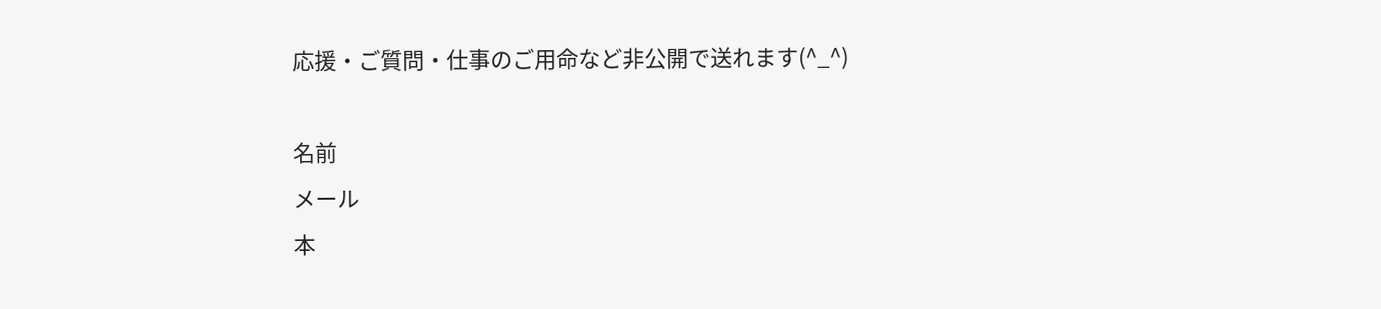応援・ご質問・仕事のご用命など非公開で送れます(^_^)

名前
メール
本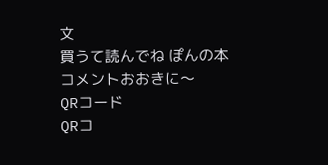文
買うて読んでね ぽんの本
コメントおおきに〜
QRコード
QRコ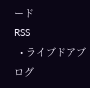ード
RSS
  • ライブドアブログ